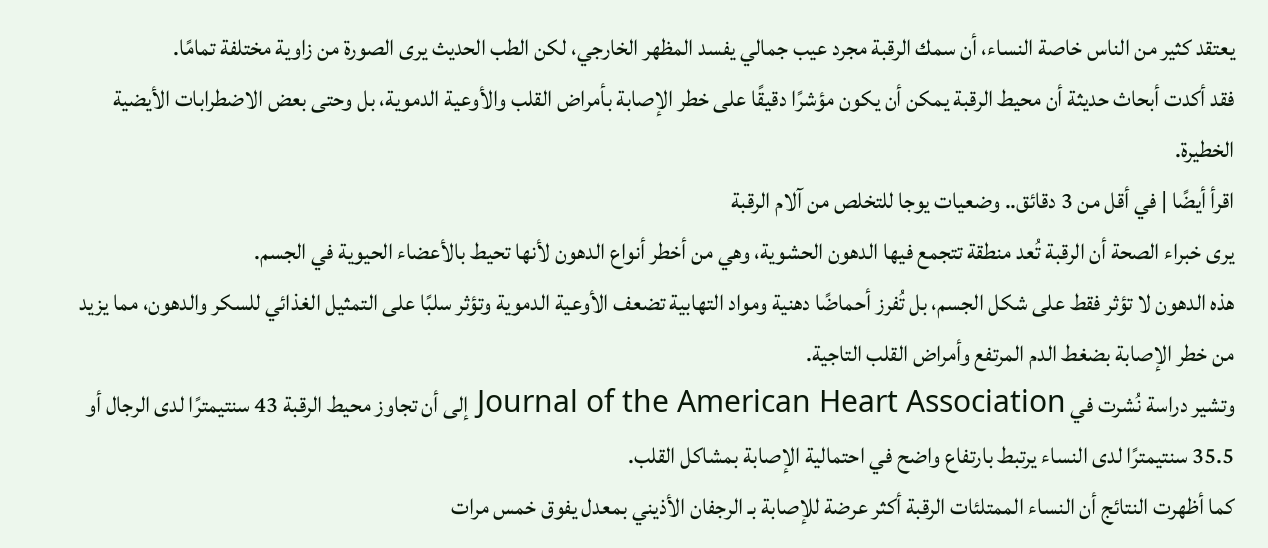يعتقد كثير من الناس خاصة النساء، أن سمك الرقبة مجرد عيب جمالي يفسد المظهر الخارجي، لكن الطب الحديث يرى الصورة من زاوية مختلفة تمامًا.
فقد أكدت أبحاث حديثة أن محيط الرقبة يمكن أن يكون مؤشرًا دقيقًا على خطر الإصابة بأمراض القلب والأوعية الدموية، بل وحتى بعض الاضطرابات الأيضية الخطيرة.
اقرأ أيضًا | في أقل من 3 دقائق.. وضعيات يوجا للتخلص من آلام الرقبة
يرى خبراء الصحة أن الرقبة تُعد منطقة تتجمع فيها الدهون الحشوية، وهي من أخطر أنواع الدهون لأنها تحيط بالأعضاء الحيوية في الجسم.
هذه الدهون لا تؤثر فقط على شكل الجسم، بل تُفرز أحماضًا دهنية ومواد التهابية تضعف الأوعية الدموية وتؤثر سلبًا على التمثيل الغذائي للسكر والدهون، مما يزيد من خطر الإصابة بضغط الدم المرتفع وأمراض القلب التاجية.
وتشير دراسة نُشرت في Journal of the American Heart Association إلى أن تجاوز محيط الرقبة 43 سنتيمترًا لدى الرجال أو 35.5 سنتيمترًا لدى النساء يرتبط بارتفاع واضح في احتمالية الإصابة بمشاكل القلب.
كما أظهرت النتائج أن النساء الممتلئات الرقبة أكثر عرضة للإصابة بـ الرجفان الأذيني بمعدل يفوق خمس مرات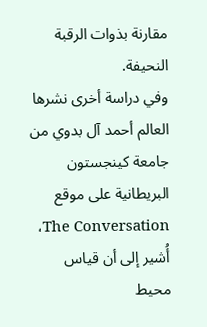مقارنة بذوات الرقبة النحيفة.
وفي دراسة أخرى نشرها العالم أحمد آل بدوي من جامعة كينجستون البريطانية على موقع The Conversation، أُشير إلى أن قياس محيط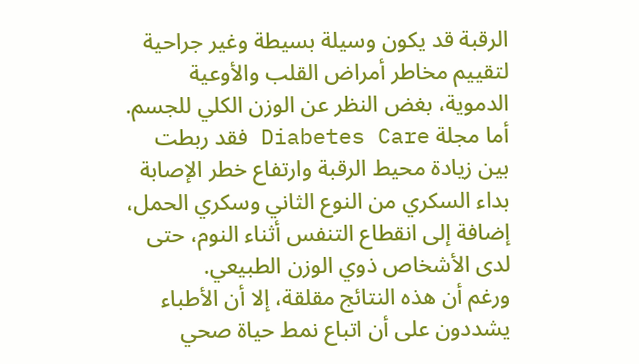الرقبة قد يكون وسيلة بسيطة وغير جراحية لتقييم مخاطر أمراض القلب والأوعية الدموية، بغض النظر عن الوزن الكلي للجسم.
أما مجلة Diabetes Care فقد ربطت بين زيادة محيط الرقبة وارتفاع خطر الإصابة بداء السكري من النوع الثاني وسكري الحمل، إضافة إلى انقطاع التنفس أثناء النوم، حتى لدى الأشخاص ذوي الوزن الطبيعي.
ورغم أن هذه النتائج مقلقة، إلا أن الأطباء يشددون على أن اتباع نمط حياة صحي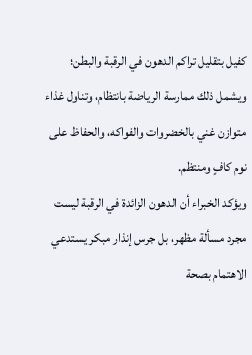كفيل بتقليل تراكم الدهون في الرقبة والبطن؛ ويشمل ذلك ممارسة الرياضة بانتظام، وتناول غذاء متوازن غني بالخضروات والفواكه، والحفاظ على نوم كافٍ ومنتظم.
ويؤكد الخبراء أن الدهون الزائدة في الرقبة ليست مجرد مسألة مظهر، بل جرس إنذار مبكر يستدعي الاهتمام بصحة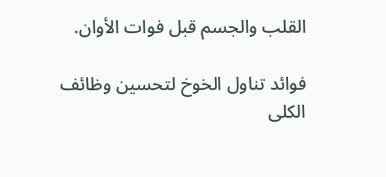القلب والجسم قبل فوات الأوان.

فوائد تناول الخوخ لتحسين وظائف الكلى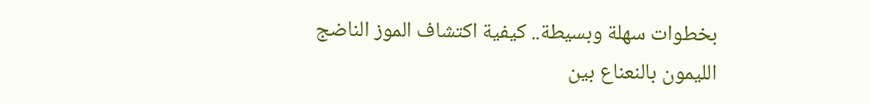بخطوات سهلة وبسيطة.. كيفية اكتشاف الموز الناضج
الليمون بالنعناع بين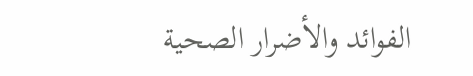الفوائد والأضرار الصحية